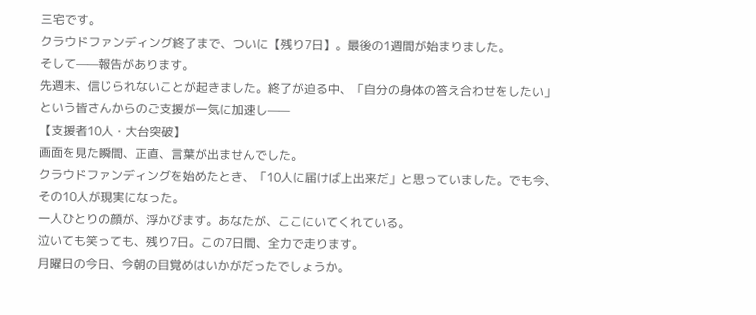三宅です。
クラウドファンディング終了まで、ついに【残り7日】。最後の1週間が始まりました。
そして——報告があります。
先週末、信じられないことが起きました。終了が迫る中、「自分の身体の答え合わせをしたい」という皆さんからのご支援が一気に加速し——
【支援者10人・大台突破】
画面を見た瞬間、正直、言葉が出ませんでした。
クラウドファンディングを始めたとき、「10人に届けば上出来だ」と思っていました。でも今、その10人が現実になった。
一人ひとりの顔が、浮かびます。あなたが、ここにいてくれている。
泣いても笑っても、残り7日。この7日間、全力で走ります。
月曜日の今日、今朝の目覚めはいかがだったでしょうか。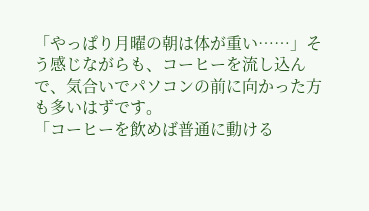「やっぱり月曜の朝は体が重い……」そう感じながらも、コーヒーを流し込んで、気合いでパソコンの前に向かった方も多いはずです。
「コーヒーを飲めば普通に動ける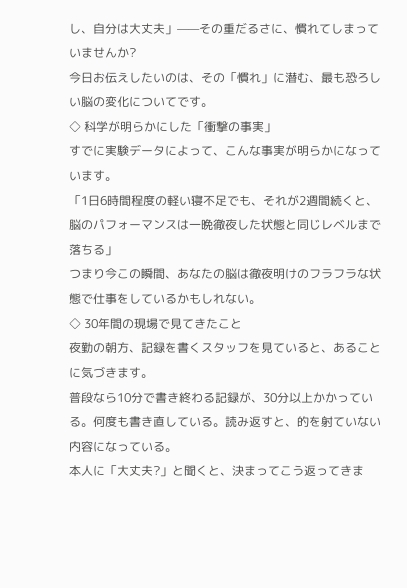し、自分は大丈夫」——その重だるさに、慣れてしまっていませんか?
今日お伝えしたいのは、その「慣れ」に潜む、最も恐ろしい脳の変化についてです。
◇ 科学が明らかにした「衝撃の事実」
すでに実験データによって、こんな事実が明らかになっています。
「1日6時間程度の軽い寝不足でも、それが2週間続くと、脳のパフォーマンスは一晩徹夜した状態と同じレベルまで落ちる」
つまり今この瞬間、あなたの脳は徹夜明けのフラフラな状態で仕事をしているかもしれない。
◇ 30年間の現場で見てきたこと
夜勤の朝方、記録を書くスタッフを見ていると、あることに気づきます。
普段なら10分で書き終わる記録が、30分以上かかっている。何度も書き直している。読み返すと、的を射ていない内容になっている。
本人に「大丈夫?」と聞くと、決まってこう返ってきま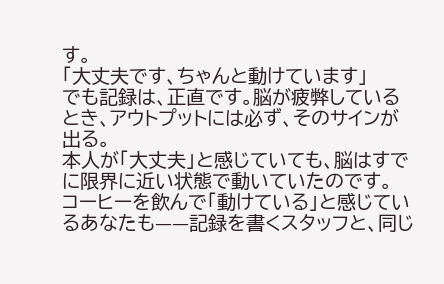す。
「大丈夫です、ちゃんと動けています」
でも記録は、正直です。脳が疲弊しているとき、アウトプットには必ず、そのサインが出る。
本人が「大丈夫」と感じていても、脳はすでに限界に近い状態で動いていたのです。
コーヒーを飲んで「動けている」と感じているあなたも——記録を書くスタッフと、同じ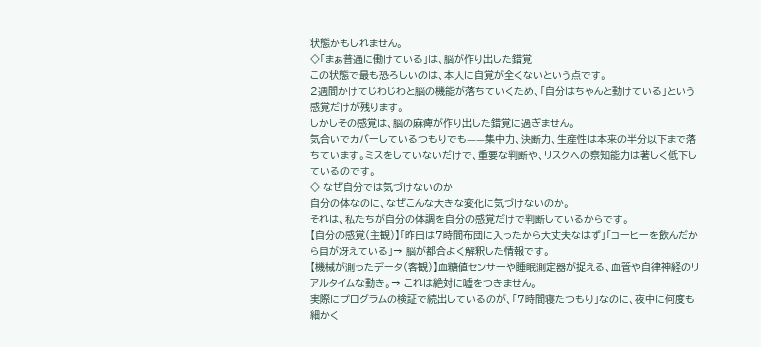状態かもしれません。
◇「まぁ普通に働けている」は、脳が作り出した錯覚
この状態で最も恐ろしいのは、本人に自覚が全くないという点です。
2週間かけてじわじわと脳の機能が落ちていくため、「自分はちゃんと動けている」という感覚だけが残ります。
しかしその感覚は、脳の麻痺が作り出した錯覚に過ぎません。
気合いでカバーしているつもりでも——集中力、決断力、生産性は本来の半分以下まで落ちています。ミスをしていないだけで、重要な判断や、リスクへの察知能力は著しく低下しているのです。
◇ なぜ自分では気づけないのか
自分の体なのに、なぜこんな大きな変化に気づけないのか。
それは、私たちが自分の体調を自分の感覚だけで判断しているからです。
【自分の感覚(主観)】「昨日は7時間布団に入ったから大丈夫なはず」「コーヒーを飲んだから目が冴えている」→ 脳が都合よく解釈した情報です。
【機械が測ったデータ(客観)】血糖値センサーや睡眠測定器が捉える、血管や自律神経のリアルタイムな動き。→ これは絶対に嘘をつきません。
実際にプログラムの検証で続出しているのが、「7時間寝たつもり」なのに、夜中に何度も細かく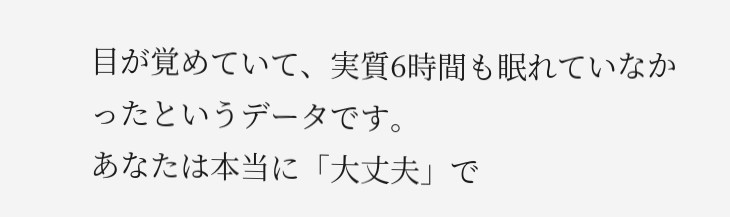目が覚めていて、実質6時間も眠れていなかったというデータです。
あなたは本当に「大丈夫」で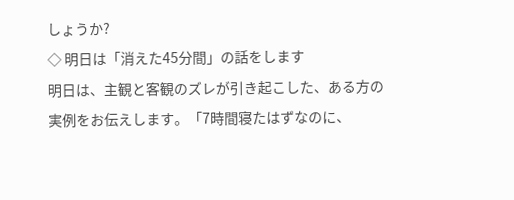しょうか?
◇ 明日は「消えた45分間」の話をします
明日は、主観と客観のズレが引き起こした、ある方の実例をお伝えします。「7時間寝たはずなのに、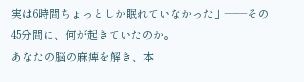実は6時間ちょっとしか眠れていなかった」——その45分間に、何が起きていたのか。
あなたの脳の麻痺を解き、本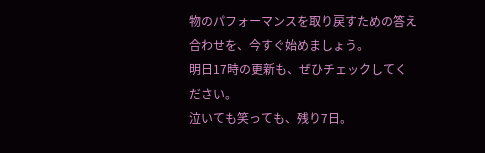物のパフォーマンスを取り戻すための答え合わせを、今すぐ始めましょう。
明日17時の更新も、ぜひチェックしてください。
泣いても笑っても、残り7日。